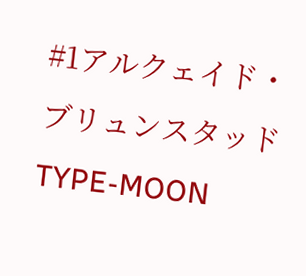#1アルクェイド・ブリュンスタッドTYPE-MOON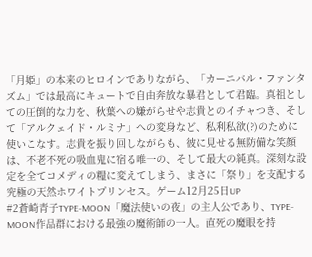「月姫」の本来のヒロインでありながら、「カーニバル・ファンタズム」では最高にキュートで自由奔放な暴君として君臨。真祖としての圧倒的な力を、秋葉への嫌がらせや志貴とのイチャつき、そして「アルクェイド・ルミナ」への変身など、私利私欲(?)のために使いこなす。志貴を振り回しながらも、彼に見せる無防備な笑顔は、不老不死の吸血鬼に宿る唯一の、そして最大の純真。深刻な設定を全てコメディの糧に変えてしまう、まさに「祭り」を支配する究極の天然ホワイトプリンセス。ゲーム12月25日UP
#2蒼崎青子TYPE-MOON「魔法使いの夜」の主人公であり、TYPE-MOON作品群における最強の魔術師の一人。直死の魔眼を持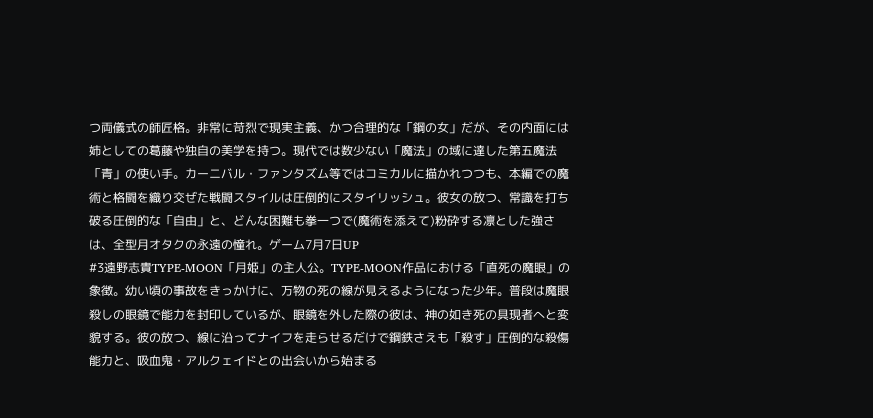つ両儀式の師匠格。非常に苛烈で現実主義、かつ合理的な「鋼の女」だが、その内面には姉としての葛藤や独自の美学を持つ。現代では数少ない「魔法」の域に達した第五魔法「青」の使い手。カーニバル・ファンタズム等ではコミカルに描かれつつも、本編での魔術と格闘を織り交ぜた戦闘スタイルは圧倒的にスタイリッシュ。彼女の放つ、常識を打ち破る圧倒的な「自由」と、どんな困難も拳一つで(魔術を添えて)粉砕する凛とした強さは、全型月オタクの永遠の憧れ。ゲーム7月7日UP
#3遠野志貴TYPE-MOON「月姫」の主人公。TYPE-MOON作品における「直死の魔眼」の象徴。幼い頃の事故をきっかけに、万物の死の線が見えるようになった少年。普段は魔眼殺しの眼鏡で能力を封印しているが、眼鏡を外した際の彼は、神の如き死の具現者へと変貌する。彼の放つ、線に沿ってナイフを走らせるだけで鋼鉄さえも「殺す」圧倒的な殺傷能力と、吸血鬼・アルクェイドとの出会いから始まる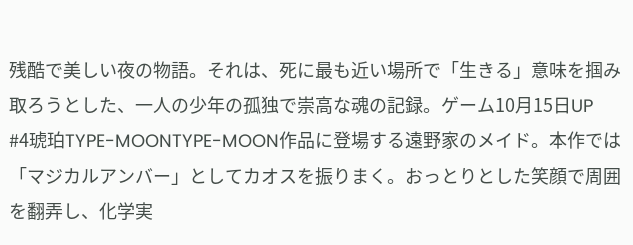残酷で美しい夜の物語。それは、死に最も近い場所で「生きる」意味を掴み取ろうとした、一人の少年の孤独で崇高な魂の記録。ゲーム10月15日UP
#4琥珀TYPE-MOONTYPE-MOON作品に登場する遠野家のメイド。本作では「マジカルアンバー」としてカオスを振りまく。おっとりとした笑顔で周囲を翻弄し、化学実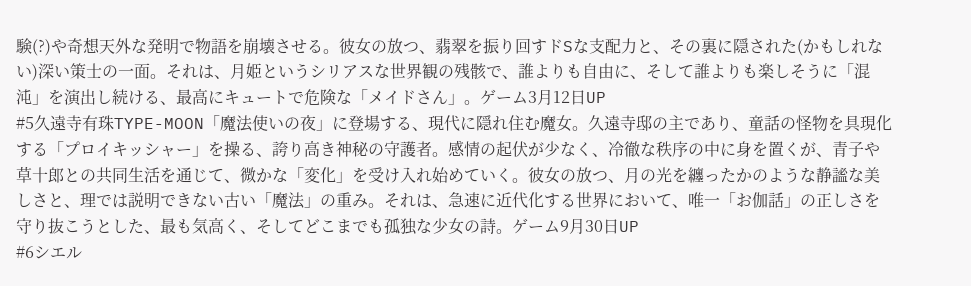験(?)や奇想天外な発明で物語を崩壊させる。彼女の放つ、翡翠を振り回すドSな支配力と、その裏に隠された(かもしれない)深い策士の一面。それは、月姫というシリアスな世界観の残骸で、誰よりも自由に、そして誰よりも楽しそうに「混沌」を演出し続ける、最高にキュートで危険な「メイドさん」。ゲーム3月12日UP
#5久遠寺有珠TYPE-MOON「魔法使いの夜」に登場する、現代に隠れ住む魔女。久遠寺邸の主であり、童話の怪物を具現化する「プロイキッシャー」を操る、誇り高き神秘の守護者。感情の起伏が少なく、冷徹な秩序の中に身を置くが、青子や草十郎との共同生活を通じて、微かな「変化」を受け入れ始めていく。彼女の放つ、月の光を纏ったかのような静謐な美しさと、理では説明できない古い「魔法」の重み。それは、急速に近代化する世界において、唯一「お伽話」の正しさを守り抜こうとした、最も気高く、そしてどこまでも孤独な少女の詩。ゲーム9月30日UP
#6シエル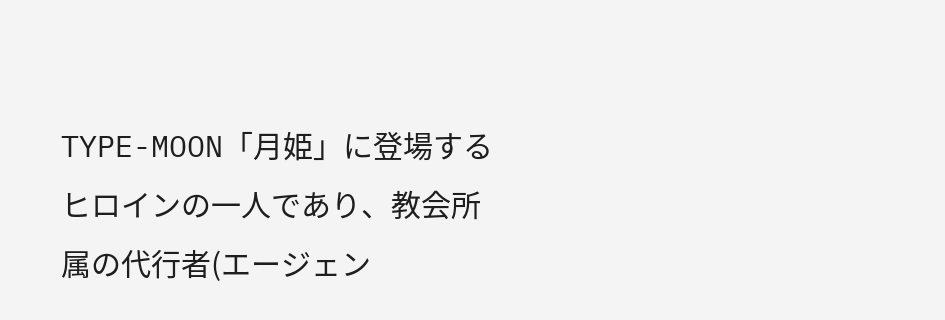TYPE-MOON「月姫」に登場するヒロインの一人であり、教会所属の代行者(エージェン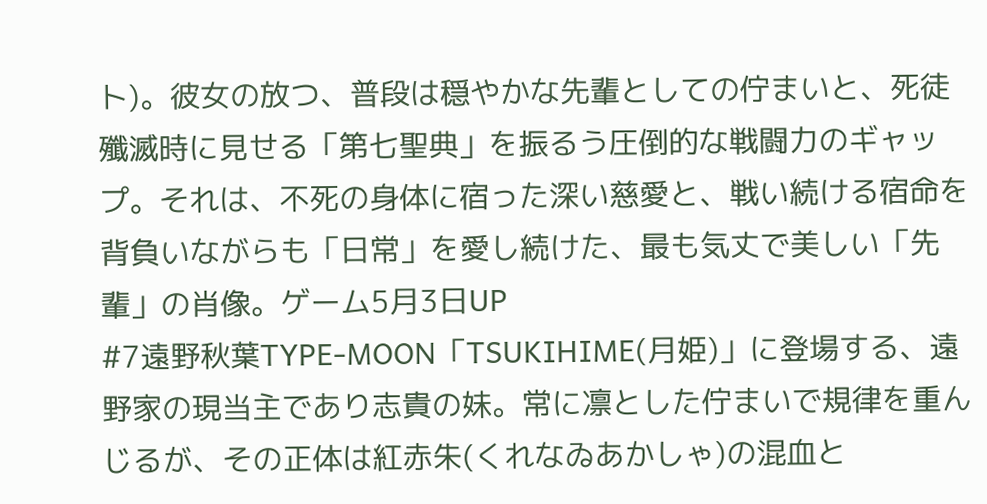ト)。彼女の放つ、普段は穏やかな先輩としての佇まいと、死徒殲滅時に見せる「第七聖典」を振るう圧倒的な戦闘力のギャップ。それは、不死の身体に宿った深い慈愛と、戦い続ける宿命を背負いながらも「日常」を愛し続けた、最も気丈で美しい「先輩」の肖像。ゲーム5月3日UP
#7遠野秋葉TYPE-MOON「TSUKIHIME(月姫)」に登場する、遠野家の現当主であり志貴の妹。常に凛とした佇まいで規律を重んじるが、その正体は紅赤朱(くれなゐあかしゃ)の混血と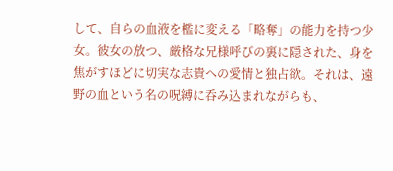して、自らの血液を檻に変える「略奪」の能力を持つ少女。彼女の放つ、厳格な兄様呼びの裏に隠された、身を焦がすほどに切実な志貴への愛情と独占欲。それは、遠野の血という名の呪縛に呑み込まれながらも、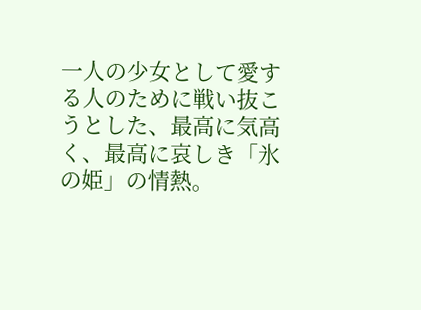一人の少女として愛する人のために戦い抜こうとした、最高に気高く、最高に哀しき「氷の姫」の情熱。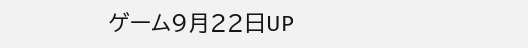ゲーム9月22日UP